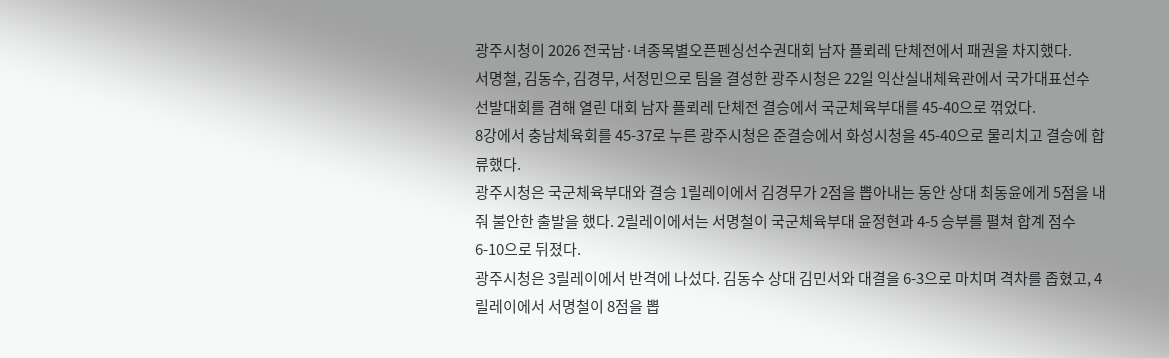광주시청이 2026 전국남·녀종목별오픈펜싱선수권대회 남자 플뢰레 단체전에서 패권을 차지했다.
서명철, 김동수, 김경무, 서정민으로 팀을 결성한 광주시청은 22일 익산실내체육관에서 국가대표선수 선발대회를 겸해 열린 대회 남자 플뢰레 단체전 결승에서 국군체육부대를 45-40으로 꺾었다.
8강에서 충남체육회를 45-37로 누른 광주시청은 준결승에서 화성시청을 45-40으로 물리치고 결승에 합류했다.
광주시청은 국군체육부대와 결승 1릴레이에서 김경무가 2점을 뽑아내는 동안 상대 최동윤에게 5점을 내줘 불안한 출발을 했다. 2릴레이에서는 서명철이 국군체육부대 윤정현과 4-5 승부를 펼쳐 합계 점수 6-10으로 뒤졌다.
광주시청은 3릴레이에서 반격에 나섰다. 김동수 상대 김민서와 대결을 6-3으로 마치며 격차를 좁혔고, 4릴레이에서 서명철이 8점을 뽑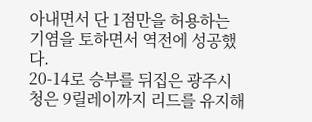아내면서 단 1점만을 허용하는 기염을 토하면서 역전에 성공했다.
20-14로 승부를 뒤집은 광주시청은 9릴레이까지 리드를 유지해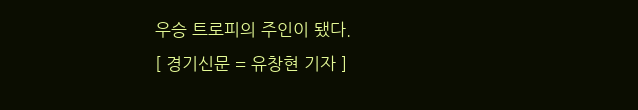우승 트로피의 주인이 됐다.
[ 경기신문 = 유창현 기자 ]